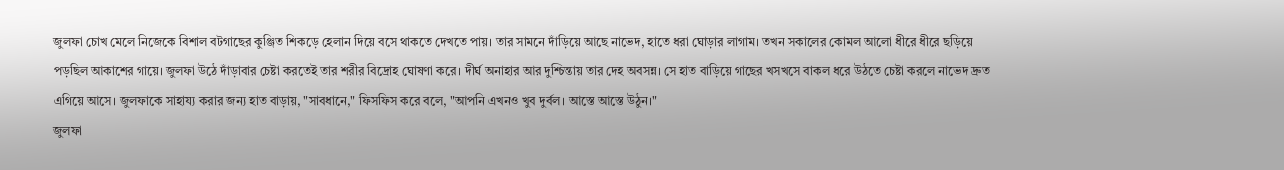জুলফা চোখ মেলে নিজেকে বিশাল বটগাছের কুঞ্জিত শিকড়ে হেলান দিয়ে বসে থাকতে দেখতে পায়। তার সামনে দাঁড়িয়ে আছে নাভেদ, হাতে ধরা ঘোড়ার লাগাম। তখন সকালের কোমল আলো ধীরে ধীরে ছড়িয়ে পড়ছিল আকাশের গায়ে। জুলফা উঠে দাঁড়াবার চেষ্টা করতেই তার শরীর বিদ্রোহ ঘোষণা করে। দীর্ঘ অনাহার আর দুশ্চিন্তায় তার দেহ অবসন্ন। সে হাত বাড়িয়ে গাছের খসখসে বাকল ধরে উঠতে চেষ্টা করলে নাভেদ দ্রুত এগিয়ে আসে। জুলফাকে সাহায্য করার জন্য হাত বাড়ায়, "সাবধানে," ফিসফিস করে বলে, "আপনি এখনও খুব দুর্বল। আস্তে আস্তে উঠুন।"
জুলফা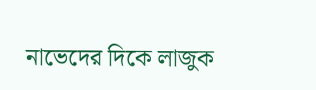নাভেদের দিকে লাজুক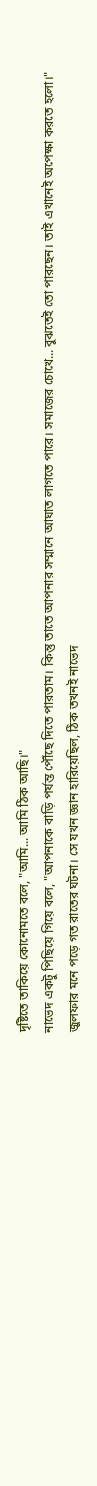দৃষ্টিতে তাকিয়ে কোনোমতে বলে, "আমি... আমি ঠিক আছি।"
নাভেদ একটু পিছিয়ে গিয়ে বলে, "আপনাকে বাড়ি পর্যন্ত পৌঁছে দিতে পারতাম। কিন্তু তাতে আপনার সম্মানে আঘাত লাগতে পারে। সমাজের চোখে... বুঝতেই তো পারছেন। তাই এখানেই অপেক্ষা করতে হলো।"
জুলফার মনে পড়ে গত রাতের ঘটনা। সে যখন জ্ঞান হারিয়েছিল, ঠিক তখনই নাভেদ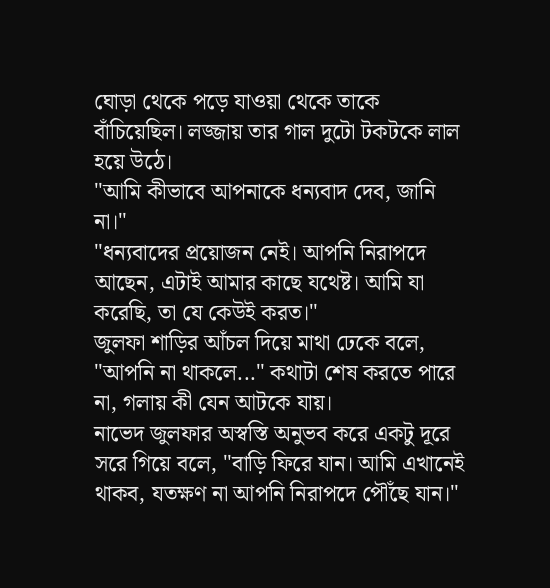ঘোড়া থেকে পড়ে যাওয়া থেকে তাকে বাঁচিয়েছিল। লজ্জায় তার গাল দুটো টকটকে লাল হয়ে উঠে।
"আমি কীভাবে আপনাকে ধন্যবাদ দেব, জানি না।"
"ধন্যবাদের প্রয়োজন নেই। আপনি নিরাপদে আছেন, এটাই আমার কাছে যথেষ্ট। আমি যা করেছি, তা যে কেউই করত।"
জুলফা শাড়ির আঁচল দিয়ে মাথা ঢেকে বলে, "আপনি না থাকলে..." কথাটা শেষ করতে পারে না, গলায় কী যেন আটকে যায়।
নাভেদ জুলফার অস্বস্তি অনুভব করে একটু দূরে সরে গিয়ে বলে, "বাড়ি ফিরে যান। আমি এখানেই থাকব, যতক্ষণ না আপনি নিরাপদে পৌঁছে যান।"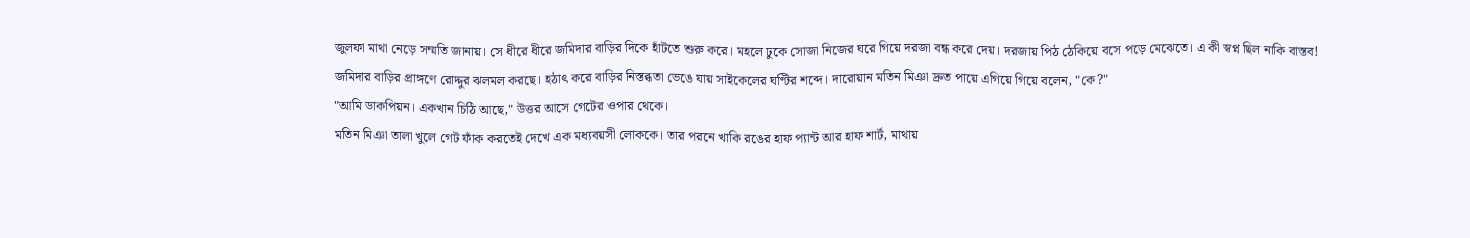জুলফা মাথা নেড়ে সম্মতি জানায়। সে ধীরে ধীরে জমিদার বাড়ির দিকে হাঁটতে শুরু করে। মহলে ঢুকে সোজা নিজের ঘরে গিয়ে দরজা বন্ধ করে দেয়। দরজায় পিঠ ঠেকিয়ে বসে পড়ে মেঝেতে। এ কী স্বপ্ন ছিল নাকি বাস্তব!
জমিদার বাড়ির প্রাঙ্গণে রোদ্দুর ঝলমল করছে। হঠাৎ করে বাড়ির নিস্তব্ধতা ভেঙে যায় সাইকেলের ঘণ্টির শব্দে। দারোয়ান মতিন মিঞা দ্রুত পায়ে এগিয়ে গিয়ে বলেন, "কে?"
"আমি ডাকপিয়ন। একখান চিঠি আছে," উত্তর আসে গেটের ওপার থেকে।
মতিন মিঞা তালা খুলে গেট ফাঁক করতেই দেখে এক মধ্যবয়সী লোককে। তার পরনে খাকি রঙের হাফ প্যান্ট আর হাফ শার্ট, মাথায়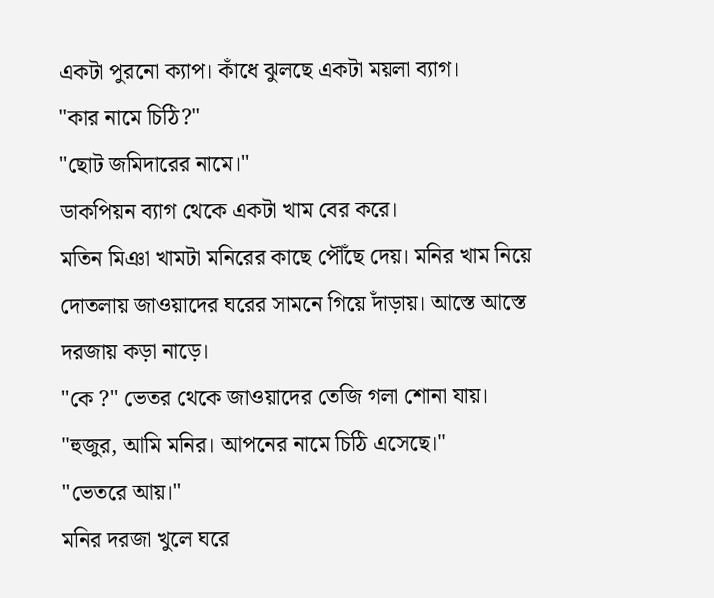একটা পুরনো ক্যাপ। কাঁধে ঝুলছে একটা ময়লা ব্যাগ।
"কার নামে চিঠি?"
"ছোট জমিদারের নামে।"
ডাকপিয়ন ব্যাগ থেকে একটা খাম বের করে।
মতিন মিঞা খামটা মনিরের কাছে পৌঁছে দেয়। মনির খাম নিয়ে দোতলায় জাওয়াদের ঘরের সামনে গিয়ে দাঁড়ায়। আস্তে আস্তে দরজায় কড়া নাড়ে।
"কে ?" ভেতর থেকে জাওয়াদের তেজি গলা শোনা যায়।
"হুজুর, আমি মনির। আপনের নামে চিঠি এসেছে।"
"ভেতরে আয়।"
মনির দরজা খুলে ঘরে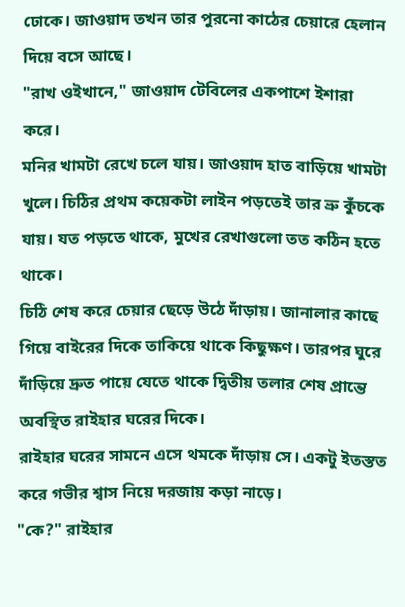ঢোকে। জাওয়াদ তখন তার পুরনো কাঠের চেয়ারে হেলান দিয়ে বসে আছে।
"রাখ ওইখানে," জাওয়াদ টেবিলের একপাশে ইশারা করে।
মনির খামটা রেখে চলে যায়। জাওয়াদ হাত বাড়িয়ে খামটা খুলে। চিঠির প্রথম কয়েকটা লাইন পড়তেই তার ভ্রু কুঁচকে যায়। যত পড়তে থাকে, মুখের রেখাগুলো তত কঠিন হতে থাকে।
চিঠি শেষ করে চেয়ার ছেড়ে উঠে দাঁড়ায়। জানালার কাছে গিয়ে বাইরের দিকে তাকিয়ে থাকে কিছুক্ষণ। তারপর ঘুরে দাঁড়িয়ে দ্রুত পায়ে যেতে থাকে দ্বিতীয় তলার শেষ প্রান্তে অবস্থিত রাইহার ঘরের দিকে।
রাইহার ঘরের সামনে এসে থমকে দাঁড়ায় সে। একটু ইতস্তত করে গভীর শ্বাস নিয়ে দরজায় কড়া নাড়ে।
"কে?" রাইহার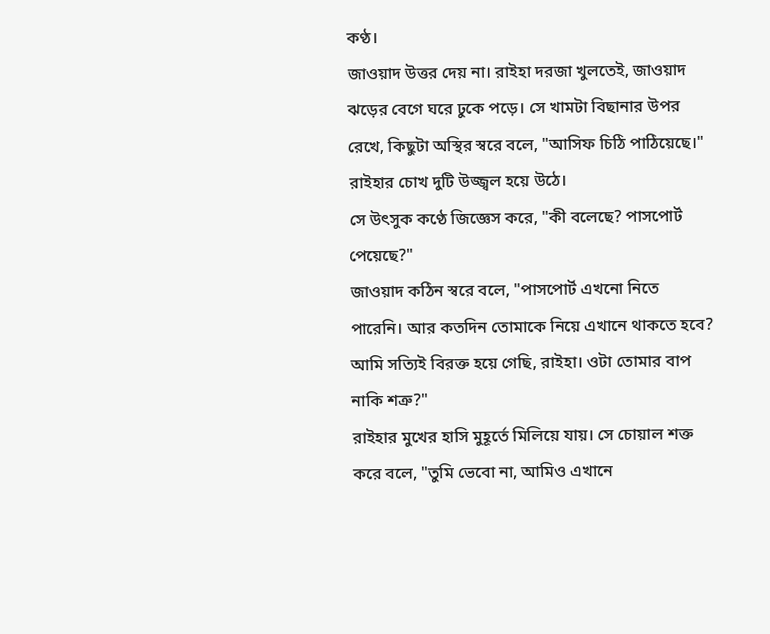কণ্ঠ।
জাওয়াদ উত্তর দেয় না। রাইহা দরজা খুলতেই, জাওয়াদ ঝড়ের বেগে ঘরে ঢুকে পড়ে। সে খামটা বিছানার উপর রেখে, কিছুটা অস্থির স্বরে বলে, "আসিফ চিঠি পাঠিয়েছে।"
রাইহার চোখ দুটি উজ্জ্বল হয়ে উঠে।
সে উৎসুক কণ্ঠে জিজ্ঞেস করে, "কী বলেছে? পাসপোর্ট পেয়েছে?"
জাওয়াদ কঠিন স্বরে বলে, "পাসপোর্ট এখনো নিতে পারেনি। আর কতদিন তোমাকে নিয়ে এখানে থাকতে হবে? আমি সত্যিই বিরক্ত হয়ে গেছি, রাইহা। ওটা তোমার বাপ নাকি শত্রু?"
রাইহার মুখের হাসি মুহূর্তে মিলিয়ে যায়। সে চোয়াল শক্ত করে বলে, "তুমি ভেবো না, আমিও এখানে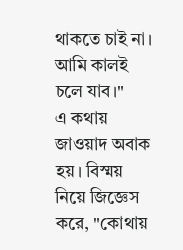থাকতে চাই না। আমি কালই চলে যাব।"
এ কথায় জাওয়াদ অবাক হয়। বিস্ময় নিয়ে জিজ্ঞেস করে, "কোথায়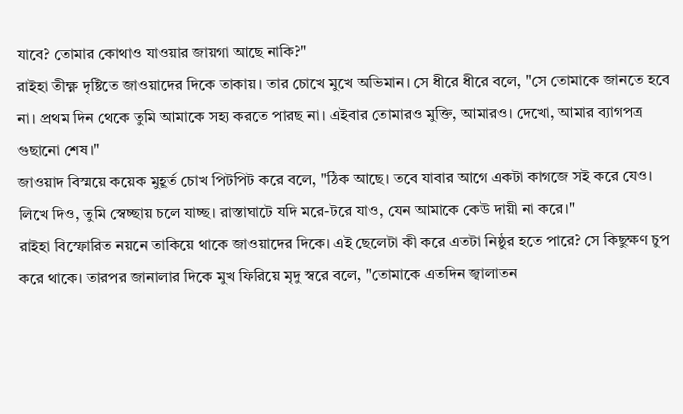যাবে? তোমার কোথাও যাওয়ার জায়গা আছে নাকি?"
রাইহা তীক্ষ্ণ দৃষ্টিতে জাওয়াদের দিকে তাকায়। তার চোখে মুখে অভিমান। সে ধীরে ধীরে বলে, "সে তোমাকে জানতে হবে না। প্রথম দিন থেকে তুমি আমাকে সহ্য করতে পারছ না। এইবার তোমারও মুক্তি, আমারও। দেখো, আমার ব্যাগপত্র গুছানো শেষ।"
জাওয়াদ বিস্ময়ে কয়েক মুহূর্ত চোখ পিটপিট করে বলে, "ঠিক আছে। তবে যাবার আগে একটা কাগজে সই করে যেও। লিখে দিও, তুমি স্বেচ্ছায় চলে যাচ্ছ। রাস্তাঘাটে যদি মরে-টরে যাও, যেন আমাকে কেউ দায়ী না করে।"
রাইহা বিস্ফোরিত নয়নে তাকিয়ে থাকে জাওয়াদের দিকে। এই ছেলেটা কী করে এতটা নিষ্ঠুর হতে পারে? সে কিছুক্ষণ চুপ করে থাকে। তারপর জানালার দিকে মুখ ফিরিয়ে মৃদু স্বরে বলে, "তোমাকে এতদিন জ্বালাতন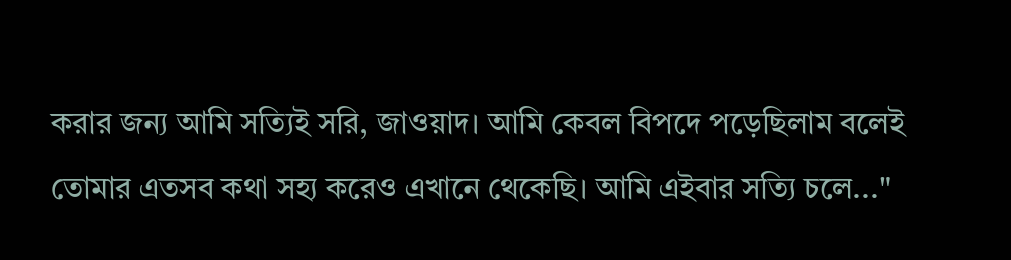করার জন্য আমি সত্যিই সরি, জাওয়াদ। আমি কেবল বিপদে পড়েছিলাম বলেই তোমার এতসব কথা সহ্য করেও এখানে থেকেছি। আমি এইবার সত্যি চলে..."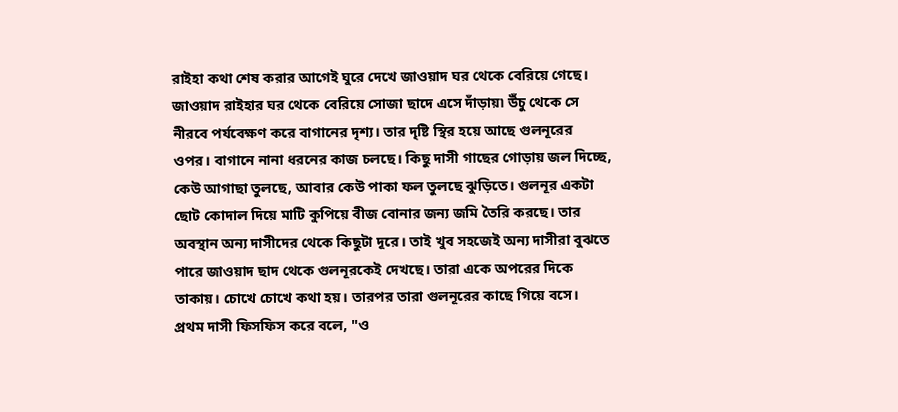রাইহা কথা শেষ করার আগেই ঘুরে দেখে জাওয়াদ ঘর থেকে বেরিয়ে গেছে।
জাওয়াদ রাইহার ঘর থেকে বেরিয়ে সোজা ছাদে এসে দাঁড়ায়৷ উঁচু থেকে সে নীরবে পর্যবেক্ষণ করে বাগানের দৃশ্য। তার দৃষ্টি স্থির হয়ে আছে গুলনূরের ওপর। বাগানে নানা ধরনের কাজ চলছে। কিছু দাসী গাছের গোড়ায় জল দিচ্ছে, কেউ আগাছা তুলছে, আবার কেউ পাকা ফল তুলছে ঝুড়িতে। গুলনূর একটা ছোট কোদাল দিয়ে মাটি কুপিয়ে বীজ বোনার জন্য জমি তৈরি করছে। তার অবস্থান অন্য দাসীদের থেকে কিছুটা দূরে। তাই খুব সহজেই অন্য দাসীরা বুঝতে পারে জাওয়াদ ছাদ থেকে গুলনূরকেই দেখছে। তারা একে অপরের দিকে তাকায়। চোখে চোখে কথা হয়। তারপর তারা গুলনূরের কাছে গিয়ে বসে।
প্রথম দাসী ফিসফিস করে বলে, "ও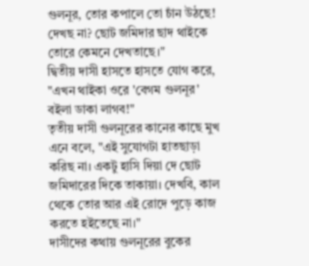গুলনূর, তোর কপালে তো চাঁন উঠছে! দেখছ না? ছোট জমিদার ছাদ থাইকে তোরে কেমনে দেখতাছে।"
দ্বিতীয় দাসী হাসতে হাসতে যোগ করে, "এখন থাইকা ওরে 'বেগম গুলনূর' বইলা ডাকা লাগব!"
তৃতীয় দাসী গুলনূরের কানের কাছে মুখ এনে বলে, "এই সুযোগটা হাতছাড়া করিছ না। একটু হাসি দিয়া দে ছোট জমিদারের দিকে তাকায়া। দেখবি, কাল থেকে তোর আর এই রোদে পুড়ে কাজ করতে হইতেছে না।"
দাসীদের কথায় গুলনূরের বুকের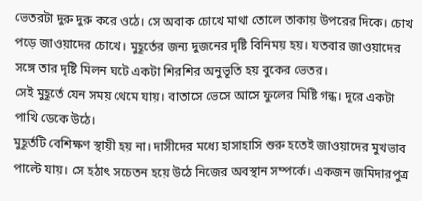ভেতরটা দুরু দুরু করে ওঠে। সে অবাক চোখে মাথা তোলে তাকায় উপরের দিকে। চোখ পড়ে জাওয়াদের চোখে। মুহূর্তের জন্য দুজনের দৃষ্টি বিনিময় হয়। যতবার জাওয়াদের সঙ্গে তার দৃষ্টি মিলন ঘটে একটা শিরশির অনুভূতি হয় বুকের ভেতর।
সেই মুহূর্তে যেন সময় থেমে যায়। বাতাসে ভেসে আসে ফুলের মিষ্টি গন্ধ। দূরে একটা পাখি ডেকে উঠে।
মুহূর্তটি বেশিক্ষণ স্থায়ী হয় না। দাসীদের মধ্যে হাসাহাসি শুরু হতেই জাওয়াদের মুখভাব পাল্টে যায়। সে হঠাৎ সচেতন হয়ে উঠে নিজের অবস্থান সম্পর্কে। একজন জমিদারপুত্র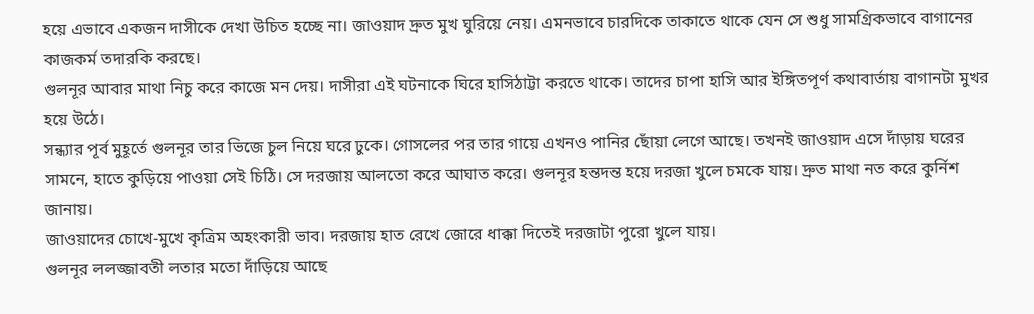হয়ে এভাবে একজন দাসীকে দেখা উচিত হচ্ছে না। জাওয়াদ দ্রুত মুখ ঘুরিয়ে নেয়। এমনভাবে চারদিকে তাকাতে থাকে যেন সে শুধু সামগ্রিকভাবে বাগানের কাজকর্ম তদারকি করছে।
গুলনূর আবার মাথা নিচু করে কাজে মন দেয়। দাসীরা এই ঘটনাকে ঘিরে হাসিঠাট্টা করতে থাকে। তাদের চাপা হাসি আর ইঙ্গিতপূর্ণ কথাবার্তায় বাগানটা মুখর হয়ে উঠে।
সন্ধ্যার পূর্ব মুহূর্তে গুলনূর তার ভিজে চুল নিয়ে ঘরে ঢুকে। গোসলের পর তার গায়ে এখনও পানির ছোঁয়া লেগে আছে। তখনই জাওয়াদ এসে দাঁড়ায় ঘরের সামনে, হাতে কুড়িয়ে পাওয়া সেই চিঠি। সে দরজায় আলতো করে আঘাত করে। গুলনূর হন্তদন্ত হয়ে দরজা খুলে চমকে যায়। দ্রুত মাথা নত করে কুর্নিশ জানায়।
জাওয়াদের চোখে-মুখে কৃত্রিম অহংকারী ভাব। দরজায় হাত রেখে জোরে ধাক্কা দিতেই দরজাটা পুরো খুলে যায়।
গুলনূর ললজ্জাবতী লতার মতো দাঁড়িয়ে আছে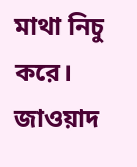মাথা নিচু করে। জাওয়াদ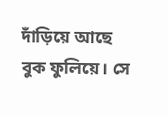দাঁড়িয়ে আছে বুক ফুলিয়ে। সে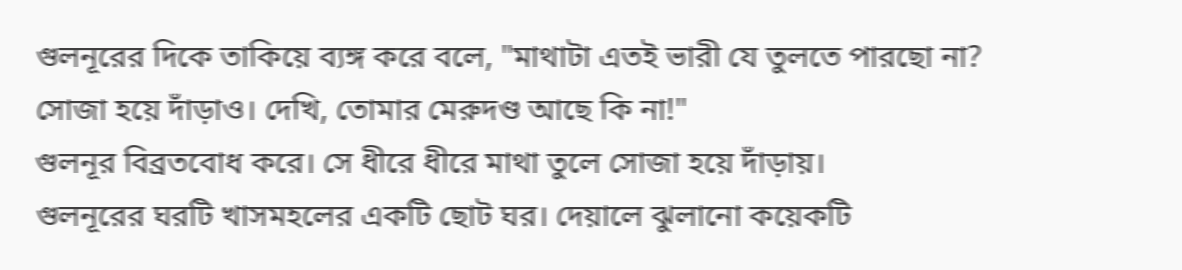গুলনূরের দিকে তাকিয়ে ব্যঙ্গ করে বলে, "মাথাটা এতই ভারী যে তুলতে পারছো না? সোজা হয়ে দাঁড়াও। দেখি, তোমার মেরুদণ্ড আছে কি না!"
গুলনূর বিব্রতবোধ করে। সে ধীরে ধীরে মাথা তুলে সোজা হয়ে দাঁড়ায়।
গুলনূরের ঘরটি খাসমহলের একটি ছোট ঘর। দেয়ালে ঝুলানো কয়েকটি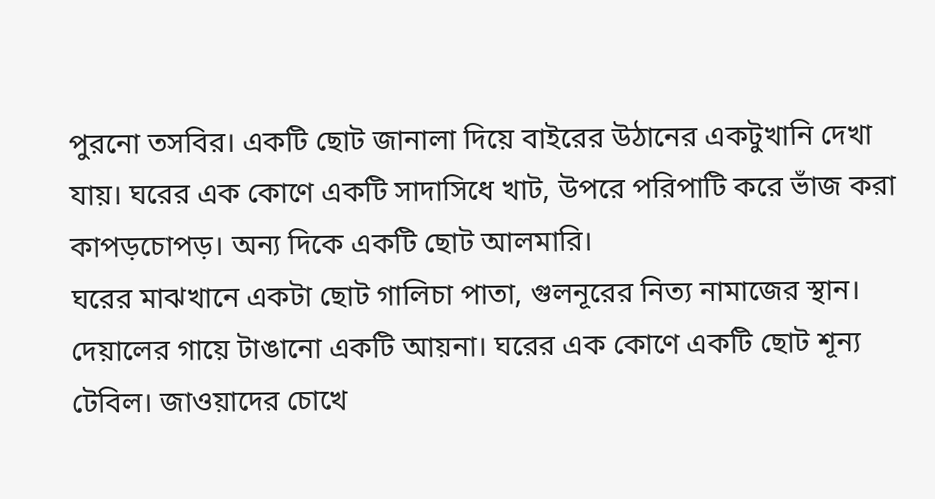পুরনো তসবির। একটি ছোট জানালা দিয়ে বাইরের উঠানের একটুখানি দেখা যায়। ঘরের এক কোণে একটি সাদাসিধে খাট, উপরে পরিপাটি করে ভাঁজ করা কাপড়চোপড়। অন্য দিকে একটি ছোট আলমারি।
ঘরের মাঝখানে একটা ছোট গালিচা পাতা, গুলনূরের নিত্য নামাজের স্থান। দেয়ালের গায়ে টাঙানো একটি আয়না। ঘরের এক কোণে একটি ছোট শূন্য টেবিল। জাওয়াদের চোখে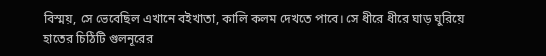বিস্ময়, সে ভেবেছিল এখানে বইখাতা, কালি কলম দেখতে পাবে। সে ধীরে ধীরে ঘাড় ঘুরিয়ে হাতের চিঠিটি গুলনূরের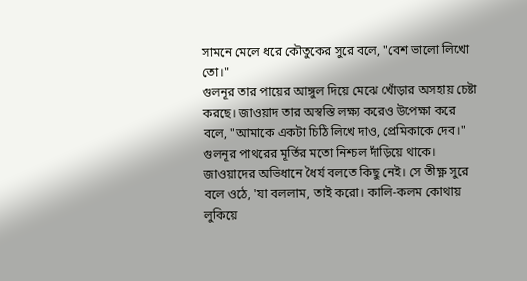সামনে মেলে ধরে কৌতুকের সুরে বলে, "বেশ ভালো লিখো তো।"
গুলনূর তার পায়ের আঙ্গুল দিয়ে মেঝে খোঁড়ার অসহায় চেষ্টা করছে। জাওয়াদ তার অস্বস্তি লক্ষ্য করেও উপেক্ষা করে বলে, "আমাকে একটা চিঠি লিখে দাও, প্রেমিকাকে দেব।"
গুলনূর পাথরের মূর্তির মতো নিশ্চল দাঁড়িয়ে থাকে।
জাওয়াদের অভিধানে ধৈর্য বলতে কিছু নেই। সে তীক্ষ্ণ সুরে বলে ওঠে, 'যা বললাম, তাই করো। কালি-কলম কোথায় লুকিয়ে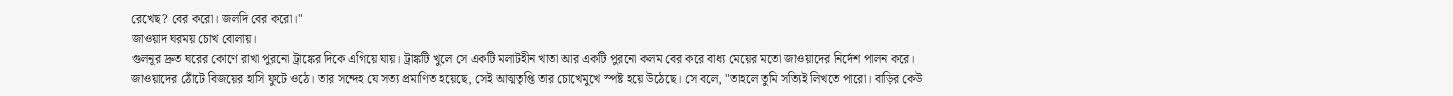রেখেছ? বের করো। জলদি বের করো।"
জাওয়াদ ঘরময় চোখ বোলায়।
গুলনূর দ্রুত ঘরের কোণে রাখা পুরনো ট্রাঙ্কের দিকে এগিয়ে যায়। ট্রাঙ্কটি খুলে সে একটি মলাটহীন খাতা আর একটি পুরনো কলম বের করে বাধ্য মেয়ের মতো জাওয়াদের নির্দেশ পালন করে।
জাওয়াদের ঠোঁটে বিজয়ের হাসি ফুটে ওঠে। তার সন্দেহ যে সত্য প্রমাণিত হয়েছে, সেই আত্মতৃপ্তি তার চোখেমুখে স্পষ্ট হয়ে উঠেছে। সে বলে, "তাহলে তুমি সত্যিই লিখতে পারো। বাড়ির কেউ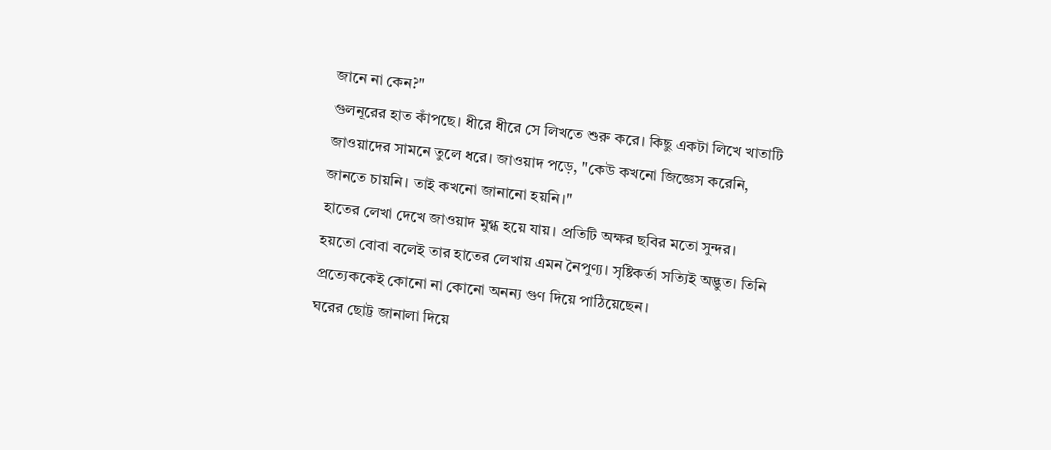জানে না কেন?"
গুলনূরের হাত কাঁপছে। ধীরে ধীরে সে লিখতে শুরু করে। কিছু একটা লিখে খাতাটি জাওয়াদের সামনে তুলে ধরে। জাওয়াদ পড়ে, "কেউ কখনো জিজ্ঞেস করেনি, জানতে চায়নি। তাই কখনো জানানো হয়নি।"
হাতের লেখা দেখে জাওয়াদ মুগ্ধ হয়ে যায়। প্রতিটি অক্ষর ছবির মতো সুন্দর। হয়তো বোবা বলেই তার হাতের লেখায় এমন নৈপুণ্য। সৃষ্টিকর্তা সত্যিই অদ্ভুত। তিনি প্রত্যেককেই কোনো না কোনো অনন্য গুণ দিয়ে পাঠিয়েছেন।
ঘরের ছোট্ট জানালা দিয়ে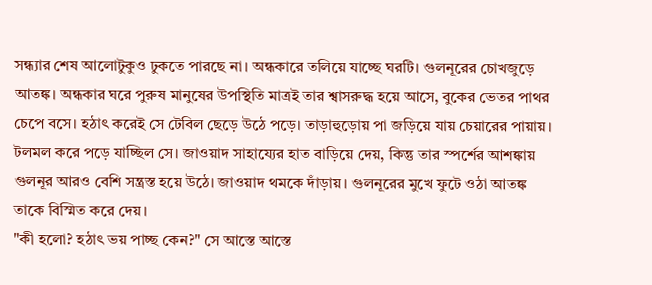সন্ধ্যার শেষ আলোটুকুও ঢুকতে পারছে না। অন্ধকারে তলিয়ে যাচ্ছে ঘরটি। গুলনূরের চোখজুড়ে আতঙ্ক। অন্ধকার ঘরে পুরুষ মানুষের উপস্থিতি মাত্রই তার শ্বাসরুদ্ধ হয়ে আসে, বুকের ভেতর পাথর চেপে বসে। হঠাৎ করেই সে টেবিল ছেড়ে উঠে পড়ে। তাড়াহুড়োয় পা জড়িয়ে যায় চেয়ারের পায়ায়। টলমল করে পড়ে যাচ্ছিল সে। জাওয়াদ সাহায্যের হাত বাড়িয়ে দেয়, কিন্তু তার স্পর্শের আশঙ্কায় গুলনূর আরও বেশি সন্ত্রস্ত হয়ে উঠে। জাওয়াদ থমকে দাঁড়ায়। গুলনূরের মুখে ফুটে ওঠা আতঙ্ক তাকে বিস্মিত করে দেয়।
"কী হলো? হঠাৎ ভয় পাচ্ছ কেন?" সে আস্তে আস্তে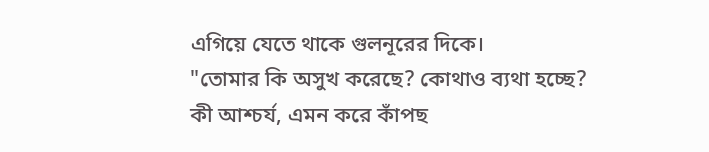এগিয়ে যেতে থাকে গুলনূরের দিকে।
"তোমার কি অসুখ করেছে? কোথাও ব্যথা হচ্ছে? কী আশ্চর্য, এমন করে কাঁপছ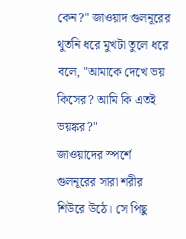কেন?" জাওয়াদ গুলনূরের থুতনি ধরে মুখটা তুলে ধরে বলে, "আমাকে দেখে ভয় কিসের? আমি কি এতই ভয়ঙ্কর?"
জাওয়াদের স্পর্শে গুলনূরের সারা শরীর শিউরে উঠে। সে পিছু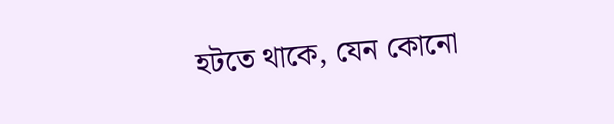হটতে থাকে, যেন কোনো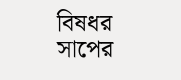বিষধর সাপের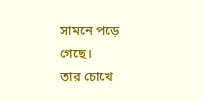সামনে পড়ে গেছে।
তার চোখে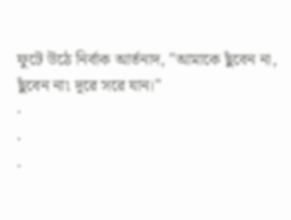ফুটে উঠে নির্বাক আর্তনাদ, "আমাকে ছুঁবেন না, ছুঁবেন না৷ দূরে সরে যান।"
·
·
·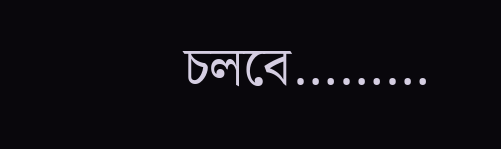চলবে………